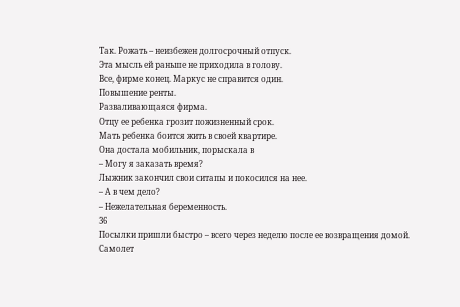Так. Рожать – неизбежен долгосрочный отпуск.
Эта мысль ей раньше не приходила в голову.
Все, фирме конец. Маркус не справится один.
Повышение ренты.
Разваливающаяся фирма.
Отцу ее ребенка грозит пожизненный срок.
Мать ребенка боится жить в своей квартире.
Она достала мобильник, порыскала в
– Могу я заказать время?
Лыжник закончил свои ситапы и покосился на нее.
– А в чем дело?
– Нежелательная беременность.
36
Посылки пришли быстро – всего через неделю после ее возвращения домой.
Самолет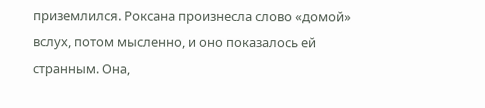приземлился. Роксана произнесла слово «домой» вслух, потом мысленно, и оно показалось ей странным. Она,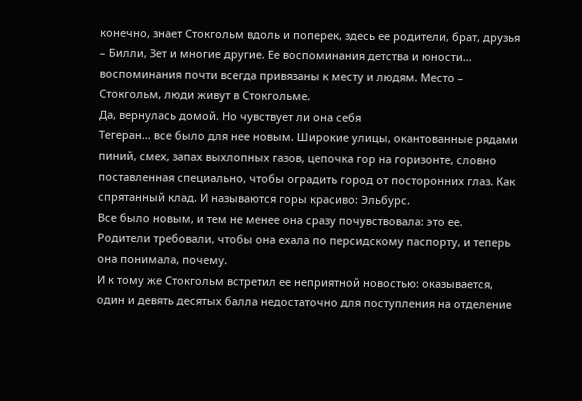конечно, знает Стокгольм вдоль и поперек, здесь ее родители, брат, друзья – Билли, Зет и многие другие. Ее воспоминания детства и юности… воспоминания почти всегда привязаны к месту и людям. Место – Стокгольм, люди живут в Стокгольме.
Да, вернулась домой. Но чувствует ли она себя
Тегеран… все было для нее новым. Широкие улицы, окантованные рядами пиний, смех, запах выхлопных газов, цепочка гор на горизонте, словно поставленная специально, чтобы оградить город от посторонних глаз. Как спрятанный клад. И называются горы красиво: Эльбурс.
Все было новым, и тем не менее она сразу почувствовала: это ее.
Родители требовали, чтобы она ехала по персидскому паспорту, и теперь она понимала, почему.
И к тому же Стокгольм встретил ее неприятной новостью: оказывается, один и девять десятых балла недостаточно для поступления на отделение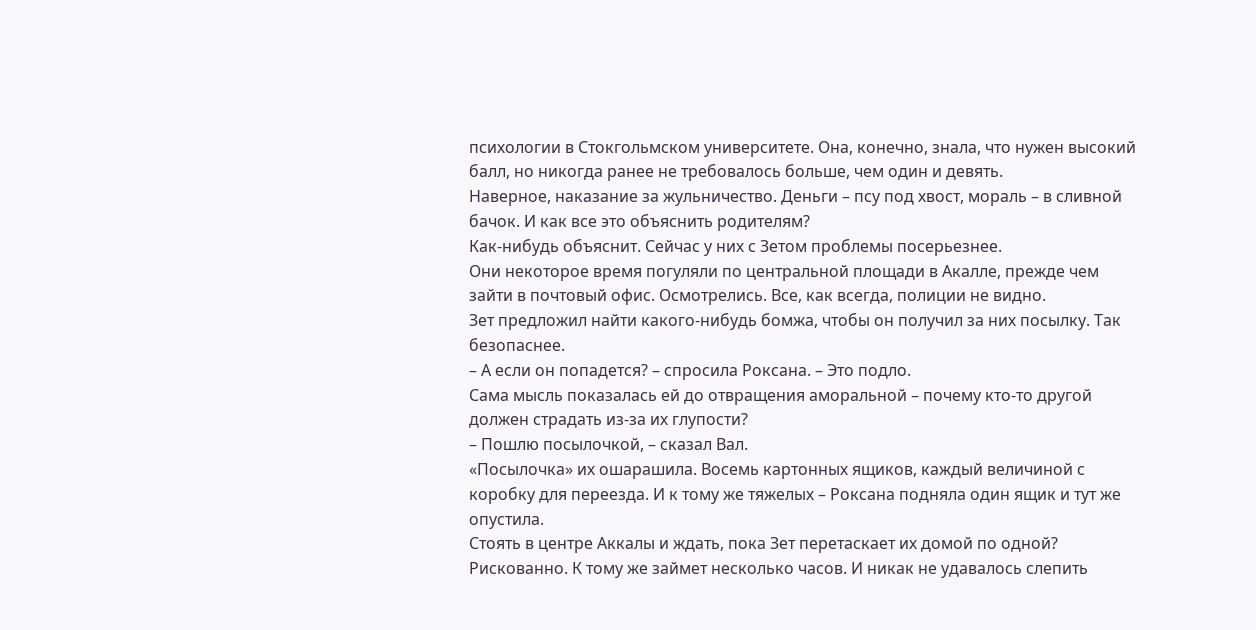психологии в Стокгольмском университете. Она, конечно, знала, что нужен высокий балл, но никогда ранее не требовалось больше, чем один и девять.
Наверное, наказание за жульничество. Деньги – псу под хвост, мораль – в сливной бачок. И как все это объяснить родителям?
Как-нибудь объяснит. Сейчас у них с Зетом проблемы посерьезнее.
Они некоторое время погуляли по центральной площади в Акалле, прежде чем зайти в почтовый офис. Осмотрелись. Все, как всегда, полиции не видно.
Зет предложил найти какого-нибудь бомжа, чтобы он получил за них посылку. Так безопаснее.
– А если он попадется? – спросила Роксана. – Это подло.
Сама мысль показалась ей до отвращения аморальной – почему кто-то другой должен страдать из-за их глупости?
– Пошлю посылочкой, – сказал Вал.
«Посылочка» их ошарашила. Восемь картонных ящиков, каждый величиной с коробку для переезда. И к тому же тяжелых – Роксана подняла один ящик и тут же опустила.
Стоять в центре Аккалы и ждать, пока Зет перетаскает их домой по одной? Рискованно. К тому же займет несколько часов. И никак не удавалось слепить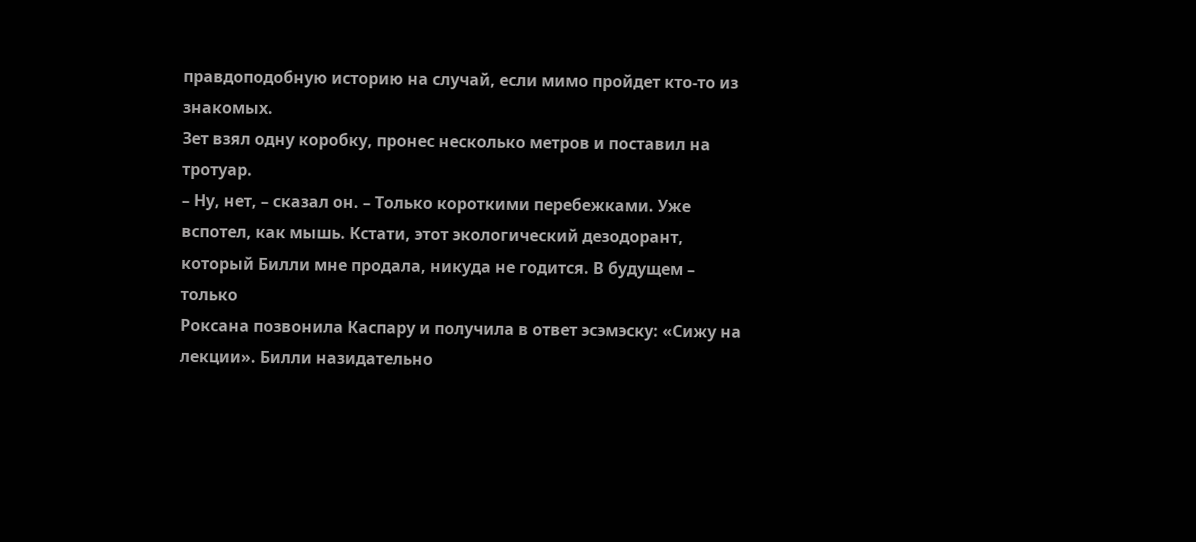правдоподобную историю на случай, если мимо пройдет кто-то из знакомых.
Зет взял одну коробку, пронес несколько метров и поставил на тротуар.
– Ну, нет, – сказал он. – Только короткими перебежками. Уже вспотел, как мышь. Кстати, этот экологический дезодорант, который Билли мне продала, никуда не годится. В будущем – только
Роксана позвонила Каспару и получила в ответ эсэмэску: «Сижу на лекции». Билли назидательно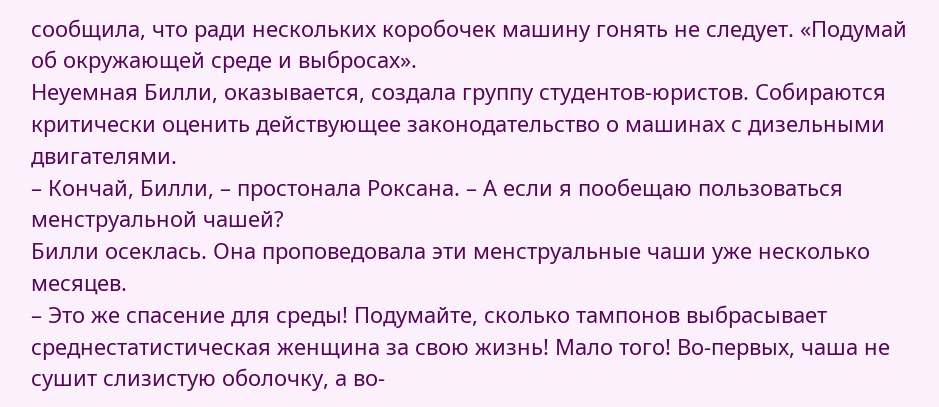сообщила, что ради нескольких коробочек машину гонять не следует. «Подумай об окружающей среде и выбросах».
Неуемная Билли, оказывается, создала группу студентов-юристов. Собираются критически оценить действующее законодательство о машинах с дизельными двигателями.
– Кончай, Билли, – простонала Роксана. – А если я пообещаю пользоваться менструальной чашей?
Билли осеклась. Она проповедовала эти менструальные чаши уже несколько месяцев.
– Это же спасение для среды! Подумайте, сколько тампонов выбрасывает среднестатистическая женщина за свою жизнь! Мало того! Во-первых, чаша не сушит слизистую оболочку, а во-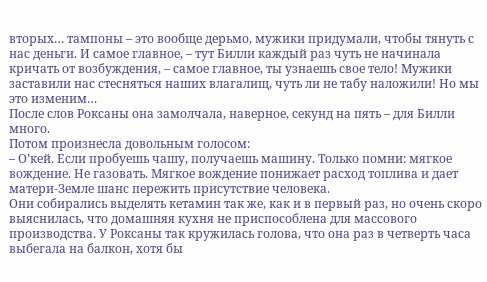вторых… тампоны – это вообще дерьмо, мужики придумали, чтобы тянуть с нас деньги. И самое главное, – тут Билли каждый раз чуть не начинала кричать от возбуждения, – самое главное, ты узнаешь свое тело! Мужики заставили нас стесняться наших влагалищ, чуть ли не табу наложили! Но мы это изменим…
После слов Роксаны она замолчала, наверное, секунд на пять – для Билли много.
Потом произнесла довольным голосом:
– О’кей. Если пробуешь чашу, получаешь машину. Только помни: мягкое вождение. Не газовать. Мягкое вождение понижает расход топлива и дает матери-Земле шанс пережить присутствие человека.
Они собирались выделять кетамин так же, как и в первый раз, но очень скоро выяснилась, что домашняя кухня не приспособлена для массового производства. У Роксаны так кружилась голова, что она раз в четверть часа выбегала на балкон, хотя бы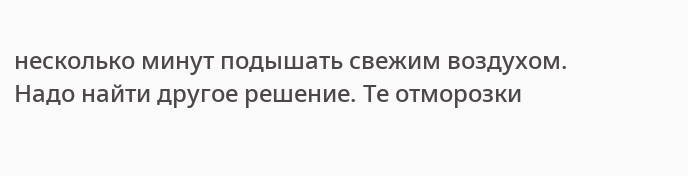несколько минут подышать свежим воздухом.
Надо найти другое решение. Те отморозки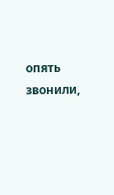опять звонили,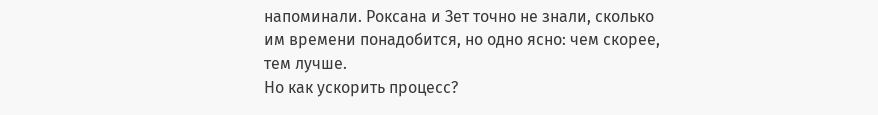напоминали. Роксана и Зет точно не знали, сколько им времени понадобится, но одно ясно: чем скорее, тем лучше.
Но как ускорить процесс?